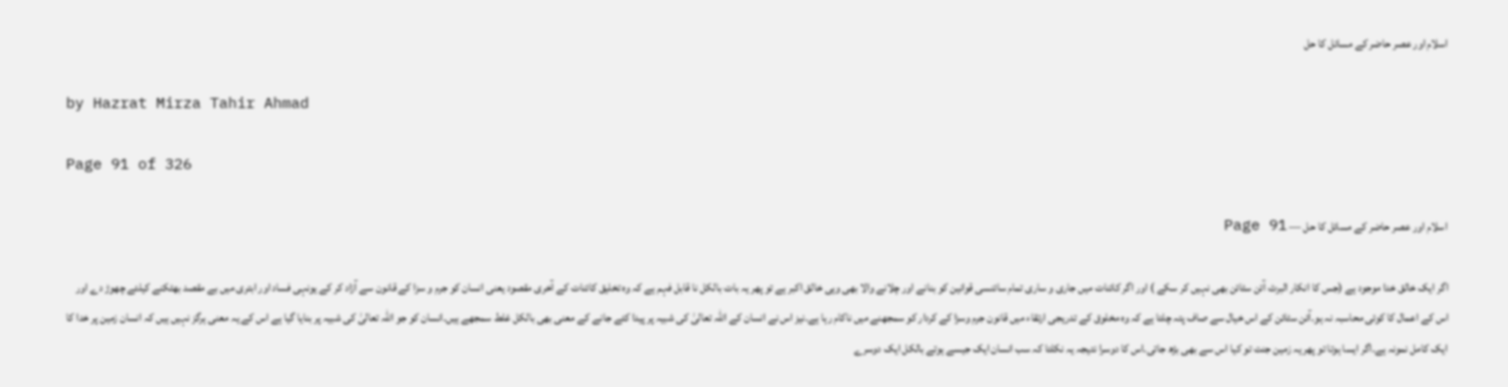اسلام اور عصر حاضر کے مسائل کا حل

by Hazrat Mirza Tahir Ahmad

Page 91 of 326

اسلام اور عصر حاضر کے مسائل کا حل — Page 91

اگر ایک خالق خدا موجود ہے (جس کا انکار البرٹ آئن سٹائن بھی نہیں کر سکے ) اور اگر کائنات میں جاری و ساری تمام سائنسی قوانین کو بنانے اور چلانے والا بھی وہی خالق اکبر ہے تو پھر یہ بات بالکل نا قابل فہم ہے کہ وہ تخلیق کائنات کے آخری مقصود یعنی انسان کو جرم و سزا کے قانون سے آزاد کر کے یونہی فساد اور ابتری میں بے مقصد بھٹکنے کیلئے چھوڑ دے اور اس کے اعمال کا کوئی محاسبہ نہ ہو۔آئن سٹائن کے اس خیال سے صاف پتہ چلتا ہے کہ وہ مخلوق کے تدریجی ارتقاء میں قانون جرم وسزا کے کردار کو سمجھنے میں ناکام رہا ہے۔نیز اس نے انسان کے اللہ تعالیٰ کی شبیہ پر پیدا کئے جانے کے معنی بھی بالکل غلط سمجھے ہیں۔انسان کو جو اللہ تعالیٰ کی شبیہ پر بنایا گیا ہے اس کے یہ معنی ہرگز نہیں ہیں کہ انسان زمین پر خدا کا ایک کامل نمونہ ہے۔اگر ایسا ہوتا تو پھر یہ زمین جنت تو کیا اس سے بھی بڑھ جاتی۔اس کا دوسرا نتیجہ یہ نکلتا کہ سب انسان ایک جیسے ہوتے بالکل ایک دوسرے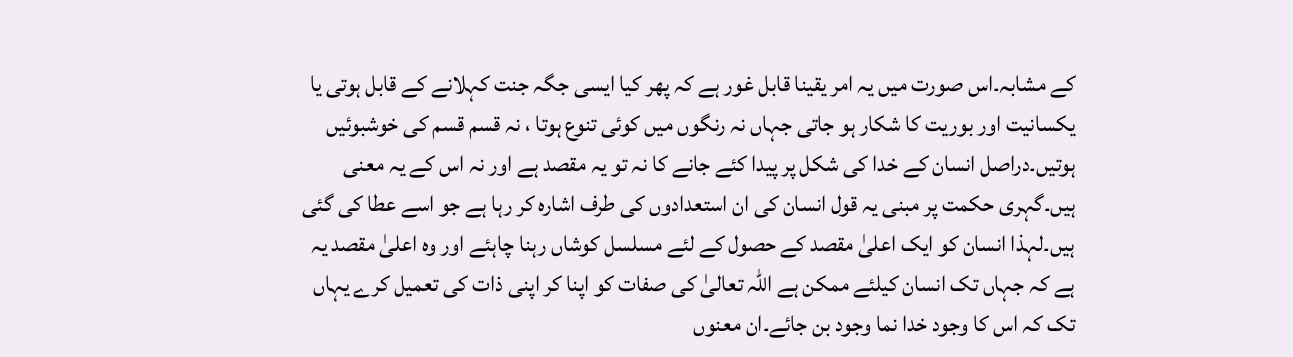کے مشابہ۔اس صورت میں یہ امر یقینا قابل غور ہے کہ پھر کیا ایسی جگہ جنت کہلانے کے قابل ہوتی یا یکسانیت اور بوریت کا شکار ہو جاتی جہاں نہ رنگوں میں کوئی تنوع ہوتا ، نہ قسم قسم کی خوشبوئیں ہوتیں۔دراصل انسان کے خدا کی شکل پر پیدا کئے جانے کا نہ تو یہ مقصد ہے اور نہ اس کے یہ معنی ہیں۔گہری حکمت پر مبنی یہ قول انسان کی ان استعدادوں کی طرف اشارہ کر رہا ہے جو اسے عطا کی گئی ہیں۔لہذا انسان کو ایک اعلیٰ مقصد کے حصول کے لئے مسلسل کوشاں رہنا چاہئے اور وہ اعلیٰ مقصد یہ ہے کہ جہاں تک انسان کیلئے ممکن ہے اللہ تعالیٰ کی صفات کو اپنا کر اپنی ذات کی تعمیل کرے یہاں تک کہ اس کا وجود خدا نما وجود بن جائے۔ان معنوں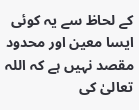کے لحاظ سے یہ کوئی ایسا معین اور محدود مقصد نہیں ہے کہ اللہ تعالیٰ کی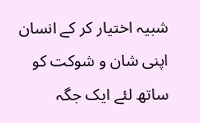شبیہ اختیار کر کے انسان اپنی شان و شوکت کو ساتھ لئے ایک جگہ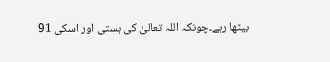بیٹھا رہے۔چونکہ اللہ تعالیٰ کی ہستی اور اسکی 91